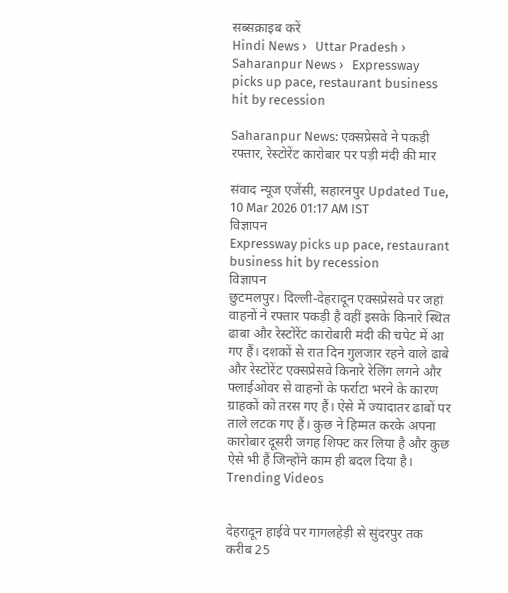सब्सक्राइब करें
Hindi News ›   Uttar Pradesh ›   Saharanpur News ›   Expressway picks up pace, restaurant business hit by recession

Saharanpur News: एक्सप्रेसवे ने पकड़ी रफ्तार, रेस्टोरेंट कारोबार पर पड़ी मंदी की मार

संवाद न्यूज एजेंसी, सहारनपुर Updated Tue, 10 Mar 2026 01:17 AM IST
विज्ञापन
Expressway picks up pace, restaurant business hit by recession
विज्ञापन
छुटमलपुर। दिल्ली-देहरादून एक्सप्रेसवे पर जहां वाहनों ने रफ्तार पकड़ी है वहीं इसके किनारे स्थित ढाबा और रेस्टोरेंट कारोबारी मंदी की चपेट में आ गए हैं। दशकों से रात दिन गुलजार रहने वाले ढाबे और रेस्टोरेंट एक्सप्रेसवे किनारे रेलिंग लगने और फ्लाईओवर से वाहनों के फर्राटा भरने के कारण ग्राहकों को तरस गए हैं। ऐसे में ज्यादातर ढाबों पर ताले लटक गए हैं। कुछ ने हिम्मत करके अपना कारोबार दूसरी जगह शिफ्ट कर लिया है और कुछ ऐसे भी हैं जिन्होंने काम ही बदल दिया है।
Trending Videos


देहरादून हाईवे पर गागलहेड़ी से सुंदरपुर तक करीब 25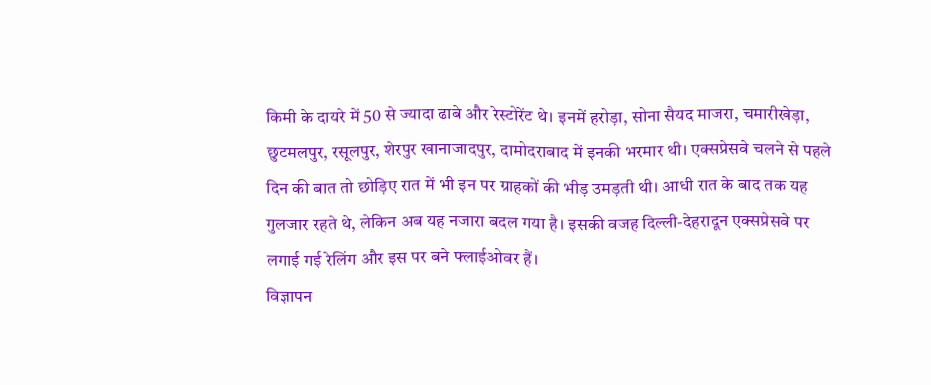किमी के दायरे में 50 से ज्यादा ढाबे और रेस्टोरेंट थे। इनमें हरोड़ा, सोना सैयद माजरा, चमारीखेड़ा, छुटमलपुर, रसूलपुर, शेरपुर खानाजादपुर, दामोदराबाद में इनकी भरमार थी। एक्सप्रेसवे चलने से पहले दिन की बात तो छोड़िए रात में भी इन पर ग्राहकों की भीड़ उमड़ती थी। आधी रात के बाद तक यह गुलजार रहते थे, लेकिन अब यह नजारा बदल गया है। इसकी वजह दिल्ली-देहरादून एक्सप्रेसवे पर लगाई गई रेलिंग और इस पर बने फ्लाईओवर हैं।
विज्ञापन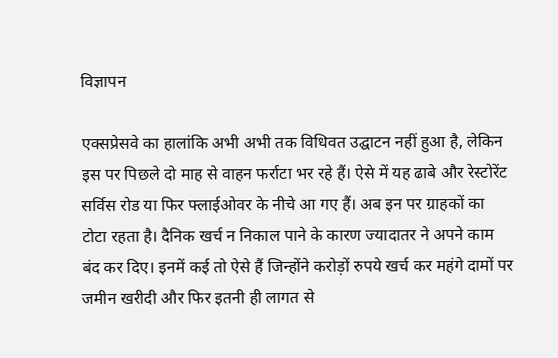विज्ञापन

एक्सप्रेसवे का हालांकि अभी अभी तक विधिवत उद्घाटन नहीं हुआ है, लेकिन इस पर पिछले दो माह से वाहन फर्राटा भर रहे हैं। ऐसे में यह ढाबे और रेस्टोरेंट सर्विस रोड या फिर फ्लाईओवर के नीचे आ गए हैं। अब इन पर ग्राहकों का टोटा रहता है। दैनिक खर्च न निकाल पाने के कारण ज्यादातर ने अपने काम बंद कर दिए। इनमें कई तो ऐसे हैं जिन्होंने करोड़ों रुपये खर्च कर महंगे दामों पर जमीन खरीदी और फिर इतनी ही लागत से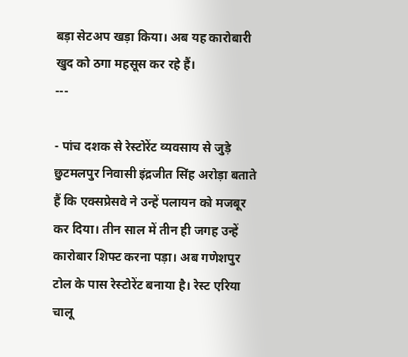बड़ा सेटअप खड़ा किया। अब यह कारोबारी खुद को ठगा महसूस कर रहे हैं।
---

- पांच दशक से रेस्टोरेंट व्यवसाय से जुड़े छुटमलपुर निवासी इंद्रजीत सिंह अरोड़ा बताते हैं कि एक्सप्रेसवे ने उन्हें पलायन को मजबूर कर दिया। तीन साल में तीन ही जगह उन्हें कारोबार शिफ्ट करना पड़ा। अब गणेशपुर टोल के पास रेस्टोरेंट बनाया है। रेस्ट एरिया चालू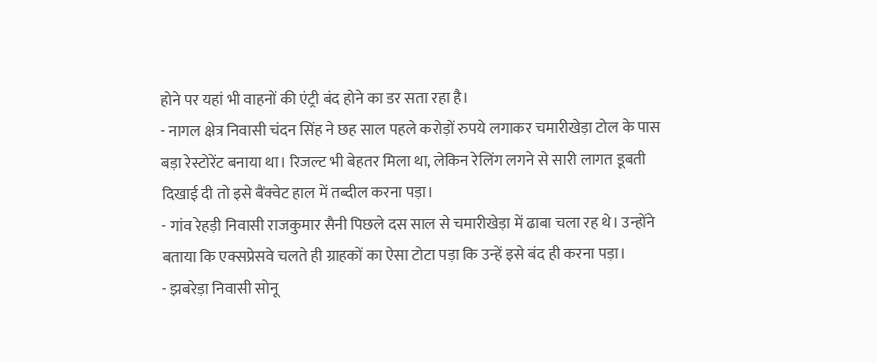होने पर यहां भी वाहनों की एंट्री बंद होने का डर सता रहा है।
- नागल क्षेत्र निवासी चंदन सिंह ने छह साल पहले करोड़ों रुपये लगाकर चमारीखेड़ा टोल के पास बड़ा रेस्टोरेंट बनाया था। रिजल्ट भी बेहतर मिला था, लेकिन रेलिंग लगने से सारी लागत डूबती दिखाई दी तो इसे बैंक्वेट हाल में तब्दील करना पड़ा।
- गांव रेहड़ी निवासी राजकुमार सैनी पिछले दस साल से चमारीखेड़ा में ढाबा चला रह थे। उन्होंने बताया कि एक्सप्रेसवे चलते ही ग्राहकों का ऐसा टोटा पड़ा कि उन्हें इसे बंद ही करना पड़ा।
- झबरेड़ा निवासी सोनू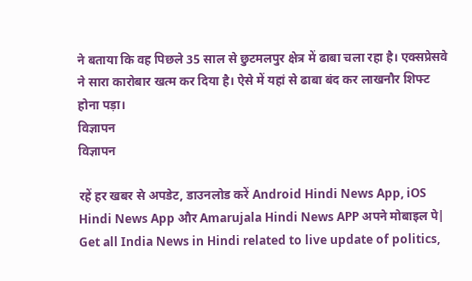ने बताया कि वह पिछले 35 साल से छुटमलपुर क्षेत्र में ढाबा चला रहा है। एक्सप्रेसवे ने सारा कारोबार खत्म कर दिया है। ऐसे में यहां से ढाबा बंद कर लाखनौर शिफ्ट होना पड़ा।
विज्ञापन
विज्ञापन

रहें हर खबर से अपडेट, डाउनलोड करें Android Hindi News App, iOS Hindi News App और Amarujala Hindi News APP अपने मोबाइल पे|
Get all India News in Hindi related to live update of politics,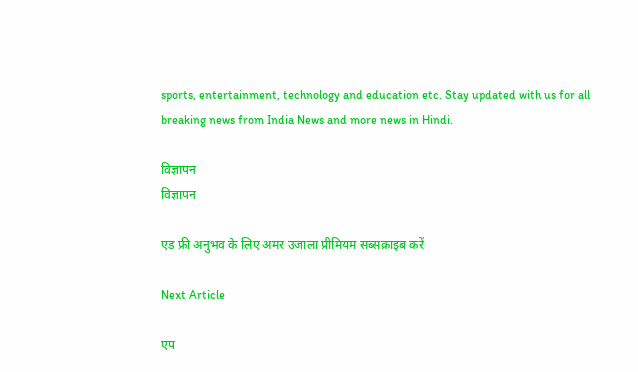sports, entertainment, technology and education etc. Stay updated with us for all breaking news from India News and more news in Hindi.

विज्ञापन
विज्ञापन

एड फ्री अनुभव के लिए अमर उजाला प्रीमियम सब्सक्राइब करें

Next Article

एप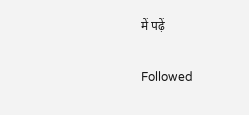में पढ़ें

Followed